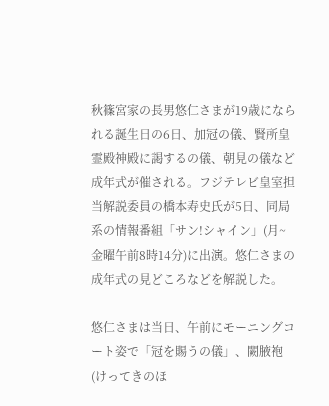秋篠宮家の長男悠仁さまが19歳になられる誕生日の6日、加冠の儀、賢所皇霊殿神殿に謁するの儀、朝見の儀など成年式が催される。フジテレビ皇室担当解説委員の橋本寿史氏が5日、同局系の情報番組「サン!シャイン」(月~金曜午前8時14分)に出演。悠仁さまの成年式の見どころなどを解説した。

悠仁さまは当日、午前にモーニングコート姿で「冠を賜うの儀」、闕腋袍(けってきのほ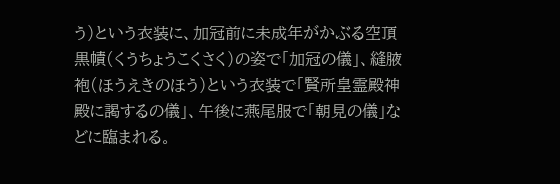う)という衣装に、加冠前に未成年がかぶる空頂黒幘(くうちょうこくさく)の姿で「加冠の儀」、縫腋袍(ほうえきのほう)という衣装で「賢所皇霊殿神殿に謁するの儀」、午後に燕尾服で「朝見の儀」などに臨まれる。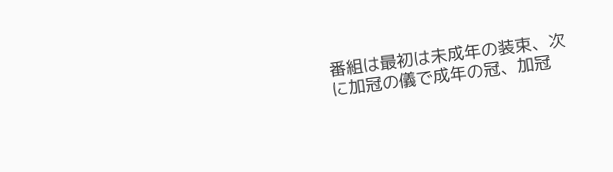番組は最初は未成年の装束、次に加冠の儀で成年の冠、加冠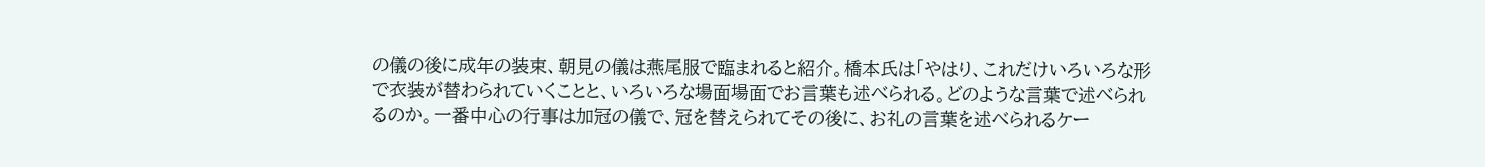の儀の後に成年の装束、朝見の儀は燕尾服で臨まれると紹介。橋本氏は「やはり、これだけいろいろな形で衣装が替わられていくことと、いろいろな場面場面でお言葉も述べられる。どのような言葉で述べられるのか。一番中心の行事は加冠の儀で、冠を替えられてその後に、お礼の言葉を述べられるケー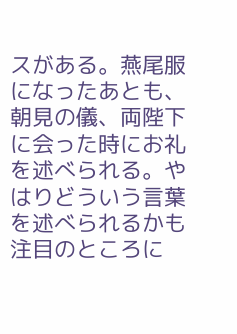スがある。燕尾服になったあとも、朝見の儀、両陛下に会った時にお礼を述べられる。やはりどういう言葉を述べられるかも注目のところに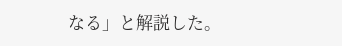なる」と解説した。